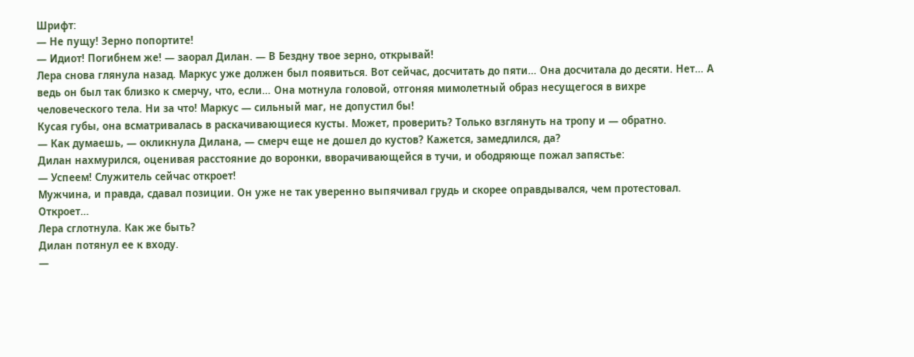Шрифт:
— Не пущу! Зерно попортите!
— Идиот! Погибнем же! — заорал Дилан. — В Бездну твое зерно, открывай!
Лера снова глянула назад. Маркус уже должен был появиться. Вот сейчас, досчитать до пяти… Она досчитала до десяти. Нет… А ведь он был так близко к смерчу, что, если… Она мотнула головой, отгоняя мимолетный образ несущегося в вихре человеческого тела. Ни за что! Маркус — сильный маг, не допустил бы!
Кусая губы, она всматривалась в раскачивающиеся кусты. Может, проверить? Только взглянуть на тропу и — обратно.
— Как думаешь, — окликнула Дилана, — смерч еще не дошел до кустов? Кажется, замедлился, да?
Дилан нахмурился, оценивая расстояние до воронки, вворачивающейся в тучи, и ободряюще пожал запястье:
— Успеем! Служитель сейчас откроет!
Мужчина, и правда, сдавал позиции. Он уже не так уверенно выпячивал грудь и скорее оправдывался, чем протестовал. Откроет…
Лера сглотнула. Как же быть?
Дилан потянул ее к входу.
—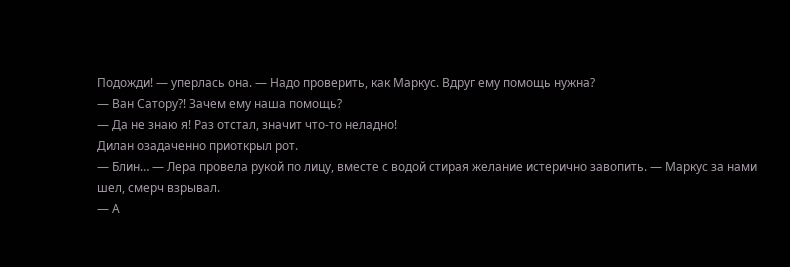Подожди! — уперлась она. — Надо проверить, как Маркус. Вдруг ему помощь нужна?
— Ван Сатору?! Зачем ему наша помощь?
— Да не знаю я! Раз отстал, значит что-то неладно!
Дилан озадаченно приоткрыл рот.
— Блин… — Лера провела рукой по лицу, вместе с водой стирая желание истерично завопить. — Маркус за нами шел, смерч взрывал.
— А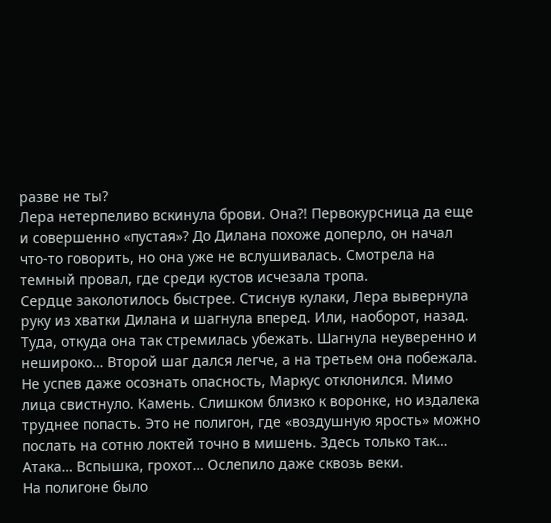разве не ты?
Лера нетерпеливо вскинула брови. Она?! Первокурсница да еще и совершенно «пустая»? До Дилана похоже доперло, он начал что-то говорить, но она уже не вслушивалась. Смотрела на темный провал, где среди кустов исчезала тропа.
Сердце заколотилось быстрее. Стиснув кулаки, Лера вывернула руку из хватки Дилана и шагнула вперед. Или, наоборот, назад. Туда, откуда она так стремилась убежать. Шагнула неуверенно и нешироко… Второй шаг дался легче, а на третьем она побежала.
Не успев даже осознать опасность, Маркус отклонился. Мимо лица свистнуло. Камень. Слишком близко к воронке, но издалека труднее попасть. Это не полигон, где «воздушную ярость» можно послать на сотню локтей точно в мишень. Здесь только так…
Атака… Вспышка, грохот… Ослепило даже сквозь веки.
На полигоне было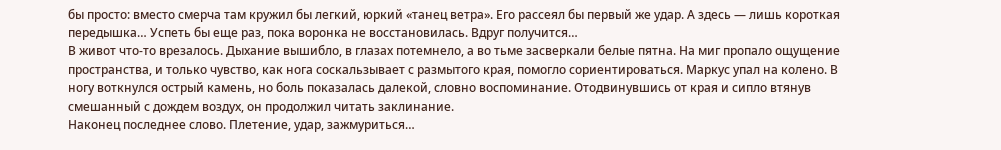бы просто: вместо смерча там кружил бы легкий, юркий «танец ветра». Его рассеял бы первый же удар. А здесь — лишь короткая передышка… Успеть бы еще раз, пока воронка не восстановилась. Вдруг получится…
В живот что-то врезалось. Дыхание вышибло, в глазах потемнело, а во тьме засверкали белые пятна. На миг пропало ощущение пространства, и только чувство, как нога соскальзывает с размытого края, помогло сориентироваться. Маркус упал на колено. В ногу воткнулся острый камень, но боль показалась далекой, словно воспоминание. Отодвинувшись от края и сипло втянув смешанный с дождем воздух, он продолжил читать заклинание.
Наконец последнее слово. Плетение, удар, зажмуриться…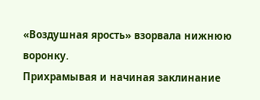«Воздушная ярость» взорвала нижнюю воронку.
Прихрамывая и начиная заклинание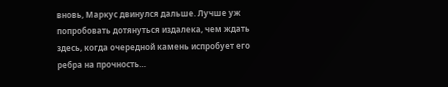вновь, Маркус двинулся дальше. Лучше уж попробовать дотянуться издалека, чем ждать здесь, когда очередной камень испробует его ребра на прочность…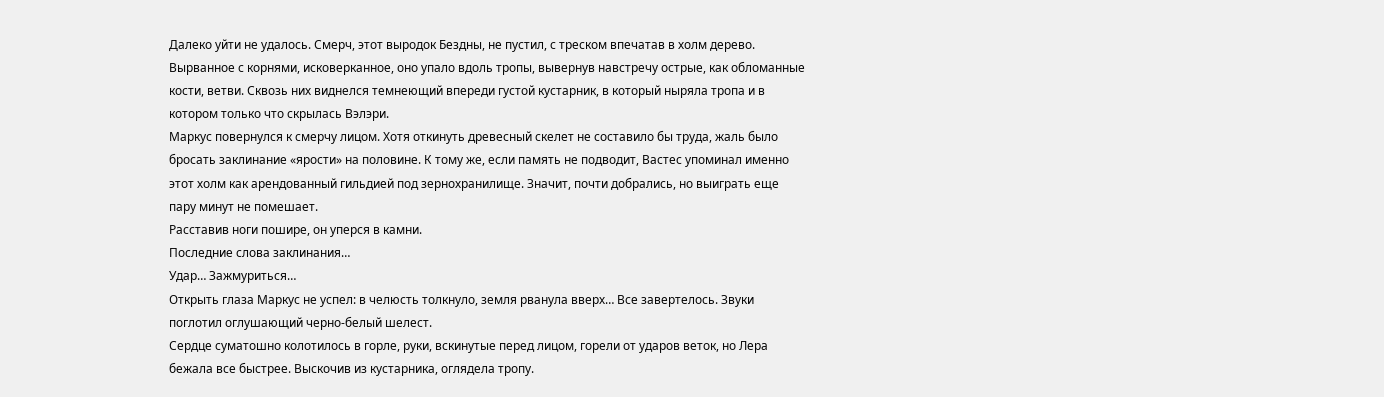Далеко уйти не удалось. Смерч, этот выродок Бездны, не пустил, с треском впечатав в холм дерево. Вырванное с корнями, исковерканное, оно упало вдоль тропы, вывернув навстречу острые, как обломанные кости, ветви. Сквозь них виднелся темнеющий впереди густой кустарник, в который ныряла тропа и в котором только что скрылась Вэлэри.
Маркус повернулся к смерчу лицом. Хотя откинуть древесный скелет не составило бы труда, жаль было бросать заклинание «ярости» на половине. К тому же, если память не подводит, Вастес упоминал именно этот холм как арендованный гильдией под зернохранилище. Значит, почти добрались, но выиграть еще пару минут не помешает.
Расставив ноги пошире, он уперся в камни.
Последние слова заклинания…
Удар… Зажмуриться…
Открыть глаза Маркус не успел: в челюсть толкнуло, земля рванула вверх… Все завертелось. Звуки поглотил оглушающий черно-белый шелест.
Сердце суматошно колотилось в горле, руки, вскинутые перед лицом, горели от ударов веток, но Лера бежала все быстрее. Выскочив из кустарника, оглядела тропу.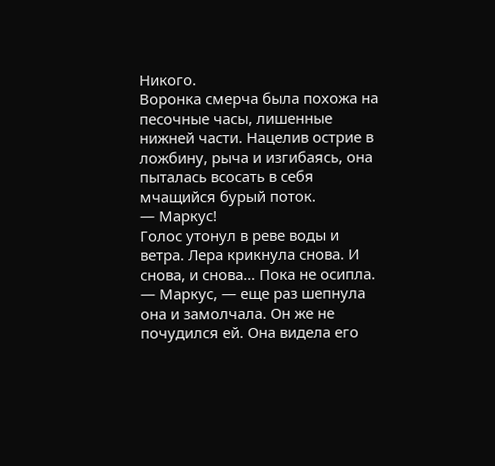Никого.
Воронка смерча была похожа на песочные часы, лишенные нижней части. Нацелив острие в ложбину, рыча и изгибаясь, она пыталась всосать в себя мчащийся бурый поток.
— Маркус!
Голос утонул в реве воды и ветра. Лера крикнула снова. И снова, и снова… Пока не осипла.
— Маркус, — еще раз шепнула она и замолчала. Он же не почудился ей. Она видела его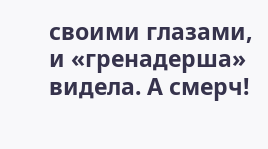своими глазами, и «гренадерша» видела. А смерч!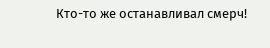Кто-то же останавливал смерч!